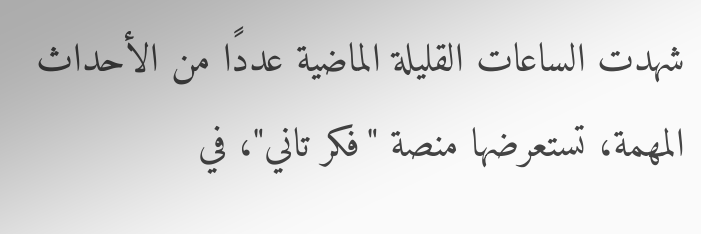شهدت الساعات القليلة الماضية عددًا من الأحداث المهمة، تستعرضها منصة "فكر تاني"، في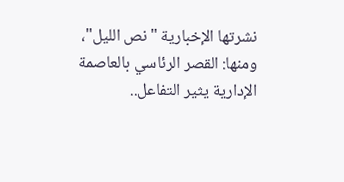نشرتها الإخبارية "نص الليل"، ومنها: القصر الرئاسي بالعاصمة الإدارية يثير التفاعل..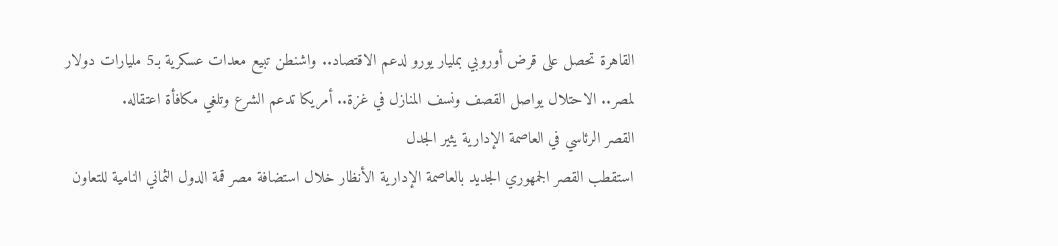القاهرة تحصل على قرض أوروبي بمليار يورو لدعم الاقتصاد.. واشنطن تبيع معدات عسكرية بـ5 مليارات دولار لمصر.. الاحتلال يواصل القصف ونسف المنازل في غزة.. أمريكا تدعم الشرع وتلغي مكافأة اعتقاله.
القصر الرئاسي في العاصمة الإدارية يثير الجدل
استقطب القصر الجمهوري الجديد بالعاصمة الإدارية الأنظار خلال استضافة مصر قمة الدول الثماني النامية للتعاون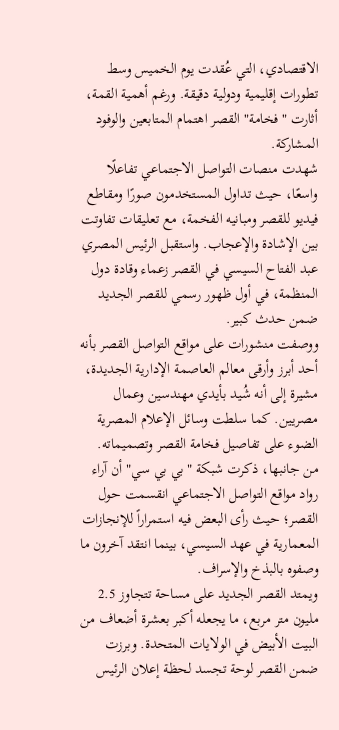الاقتصادي، التي عُقدت يوم الخميس وسط تطورات إقليمية ودولية دقيقة. ورغم أهمية القمة، أثارت "فخامة" القصر اهتمام المتابعين والوفود المشاركة.
شهدت منصات التواصل الاجتماعي تفاعلًا واسعًا، حيث تداول المستخدمون صورًا ومقاطع فيديو للقصر ومبانيه الفخمة، مع تعليقات تفاوتت بين الإشادة والإعجاب. واستقبل الرئيس المصري عبد الفتاح السيسي في القصر زعماء وقادة دول المنظمة، في أول ظهور رسمي للقصر الجديد ضمن حدث كبير.
ووصفت منشورات على مواقع التواصل القصر بأنه أحد أبرز وأرقى معالم العاصمة الإدارية الجديدة، مشيرة إلى أنه شُيد بأيدي مهندسين وعمال مصريين. كما سلطت وسائل الإعلام المصرية الضوء على تفاصيل فخامة القصر وتصميماته.
من جانبها، ذكرت شبكة "بي بي سي" أن آراء رواد مواقع التواصل الاجتماعي انقسمت حول القصر؛ حيث رأى البعض فيه استمراراً للإنجازات المعمارية في عهد السيسي، بينما انتقد آخرون ما وصفوه بالبذخ والإسراف.
ويمتد القصر الجديد على مساحة تتجاوز 2.5 مليون متر مربع، ما يجعله أكبر بعشرة أضعاف من البيت الأبيض في الولايات المتحدة. وبرزت ضمن القصر لوحة تجسد لحظة إعلان الرئيس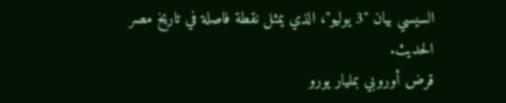السيسي بيان "3 يوليو"، الذي يمثل نقطة فاصلة في تاريخ مصر الحديث.
قرض أوروبي بمليار يورو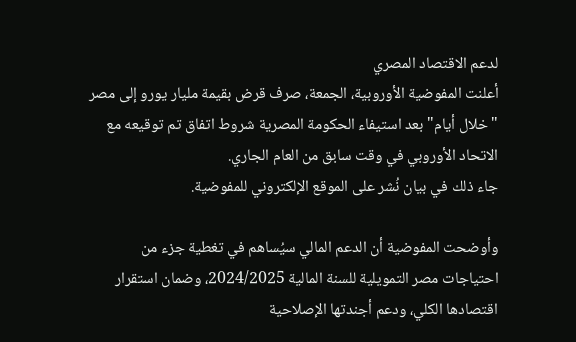لدعم الاقتصاد المصري
أعلنت المفوضية الأوروبية، الجمعة، صرف قرض بقيمة مليار يورو إلى مصر "خلال أيام" بعد استيفاء الحكومة المصرية شروط اتفاق تم توقيعه مع الاتحاد الأوروبي في وقت سابق من العام الجاري.
جاء ذلك في بيان نُشر على الموقع الإلكتروني للمفوضية.

وأوضحت المفوضية أن الدعم المالي سيُساهم في تغطية جزء من احتياجات مصر التمويلية للسنة المالية 2024/2025، وضمان استقرار اقتصادها الكلي، ودعم أجندتها الإصلاحية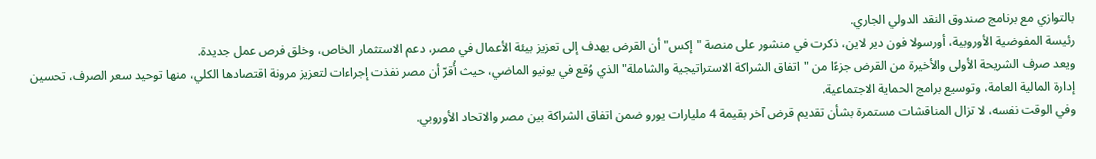بالتوازي مع برنامج صندوق النقد الدولي الجاري.
رئيسة المفوضية الأوروبية، أورسولا فون دير لاين، ذكرت في منشور على منصة "إكس" أن القرض يهدف إلى تعزيز بيئة الأعمال في مصر، دعم الاستثمار الخاص، وخلق فرص عمل جديدة.
ويعد صرف الشريحة الأولى والأخيرة من القرض جزءًا من "اتفاق الشراكة الاستراتيجية والشاملة" الذي وُقع في يونيو الماضي، حيث أُقرّ أن مصر نفذت إجراءات لتعزيز مرونة اقتصادها الكلي، منها توحيد سعر الصرف، تحسين إدارة المالية العامة، وتوسيع برامج الحماية الاجتماعية.
وفي الوقت نفسه، لا تزال المناقشات مستمرة بشأن تقديم قرض آخر بقيمة 4 مليارات يورو ضمن اتفاق الشراكة بين مصر والاتحاد الأوروبي.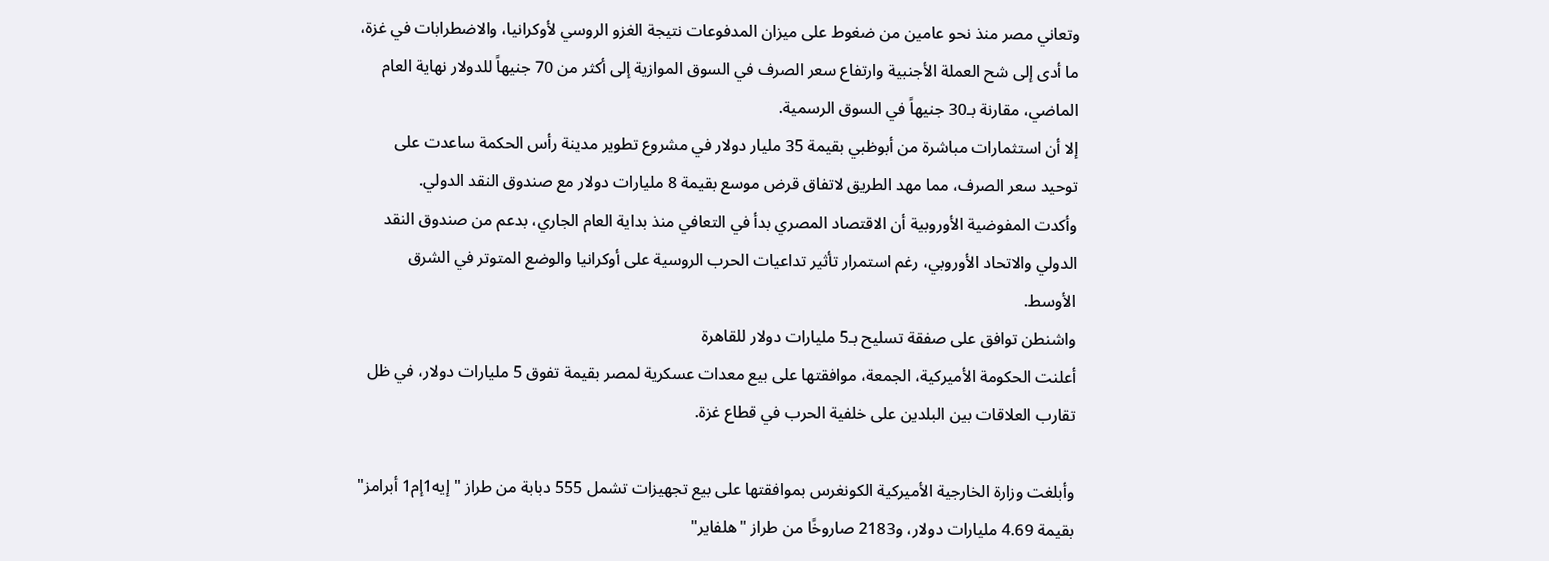وتعاني مصر منذ نحو عامين من ضغوط على ميزان المدفوعات نتيجة الغزو الروسي لأوكرانيا، والاضطرابات في غزة، ما أدى إلى شح العملة الأجنبية وارتفاع سعر الصرف في السوق الموازية إلى أكثر من 70 جنيهاً للدولار نهاية العام الماضي، مقارنة بـ30 جنيهاً في السوق الرسمية.
إلا أن استثمارات مباشرة من أبوظبي بقيمة 35 مليار دولار في مشروع تطوير مدينة رأس الحكمة ساعدت على توحيد سعر الصرف، مما مهد الطريق لاتفاق قرض موسع بقيمة 8 مليارات دولار مع صندوق النقد الدولي.
وأكدت المفوضية الأوروبية أن الاقتصاد المصري بدأ في التعافي منذ بداية العام الجاري، بدعم من صندوق النقد الدولي والاتحاد الأوروبي، رغم استمرار تأثير تداعيات الحرب الروسية على أوكرانيا والوضع المتوتر في الشرق الأوسط.
واشنطن توافق على صفقة تسليح بـ5 مليارات دولار للقاهرة
أعلنت الحكومة الأميركية، الجمعة، موافقتها على بيع معدات عسكرية لمصر بقيمة تفوق 5 مليارات دولار، في ظل تقارب العلاقات بين البلدين على خلفية الحرب في قطاع غزة.

وأبلغت وزارة الخارجية الأميركية الكونغرس بموافقتها على بيع تجهيزات تشمل 555 دبابة من طراز "إيه1إم1 أبرامز" بقيمة 4.69 مليارات دولار، و2183 صاروخًا من طراز "هلفاير"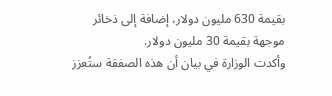بقيمة 630 مليون دولار، إضافة إلى ذخائر موجهة بقيمة 30 مليون دولار.
وأكدت الوزارة في بيان أن هذه الصفقة ستُعزز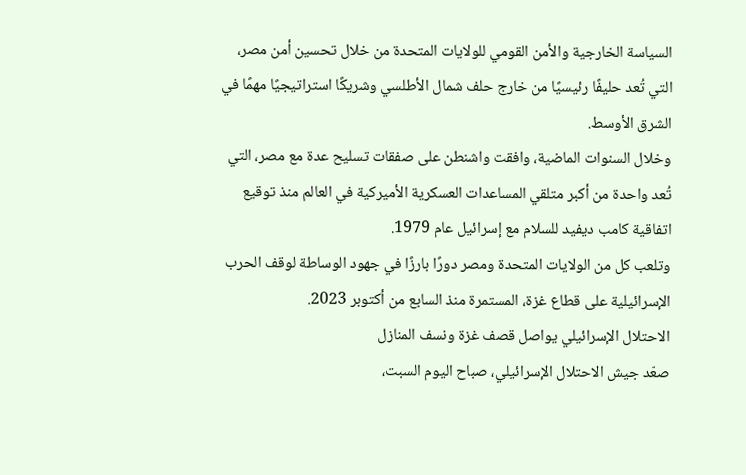السياسة الخارجية والأمن القومي للولايات المتحدة من خلال تحسين أمن مصر، التي تُعد حليفًا رئيسيًا من خارج حلف شمال الأطلسي وشريكًا استراتيجيًا مهمًا في الشرق الأوسط.
وخلال السنوات الماضية، وافقت واشنطن على صفقات تسليح عدة مع مصر، التي تُعد واحدة من أكبر متلقي المساعدات العسكرية الأميركية في العالم منذ توقيع اتفاقية كامب ديفيد للسلام مع إسرائيل عام 1979.
وتلعب كل من الولايات المتحدة ومصر دورًا بارزًا في جهود الوساطة لوقف الحرب الإسرائيلية على قطاع غزة، المستمرة منذ السابع من أكتوبر 2023.
الاحتلال الإسرائيلي يواصل قصف غزة ونسف المنازل
صعّد جيش الاحتلال الإسرائيلي، صباح اليوم السبت،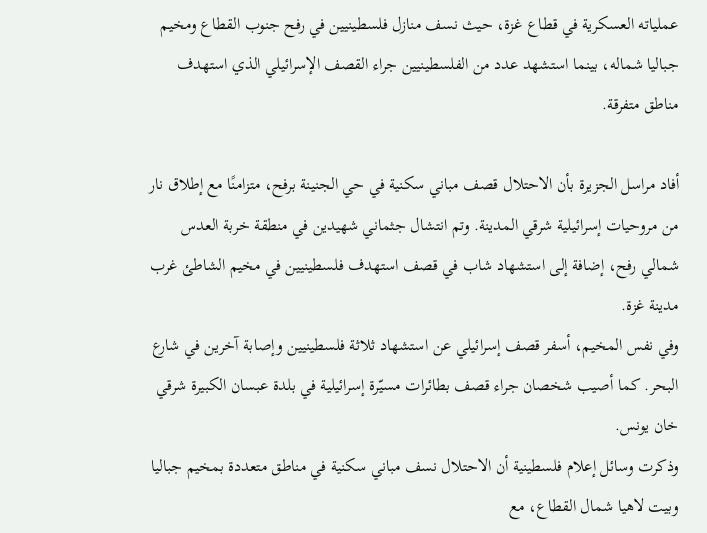عملياته العسكرية في قطاع غزة، حيث نسف منازل فلسطينيين في رفح جنوب القطاع ومخيم جباليا شماله، بينما استشهد عدد من الفلسطينيين جراء القصف الإسرائيلي الذي استهدف مناطق متفرقة.

أفاد مراسل الجزيرة بأن الاحتلال قصف مباني سكنية في حي الجنينة برفح، متزامنًا مع إطلاق نار من مروحيات إسرائيلية شرقي المدينة. وتم انتشال جثماني شهيدين في منطقة خربة العدس شمالي رفح، إضافة إلى استشهاد شاب في قصف استهدف فلسطينيين في مخيم الشاطئ غرب مدينة غزة.
وفي نفس المخيم، أسفر قصف إسرائيلي عن استشهاد ثلاثة فلسطينيين وإصابة آخرين في شارع البحر. كما أصيب شخصان جراء قصف بطائرات مسيّرة إسرائيلية في بلدة عبسان الكبيرة شرقي خان يونس.
وذكرت وسائل إعلام فلسطينية أن الاحتلال نسف مباني سكنية في مناطق متعددة بمخيم جباليا وبيت لاهيا شمال القطاع، مع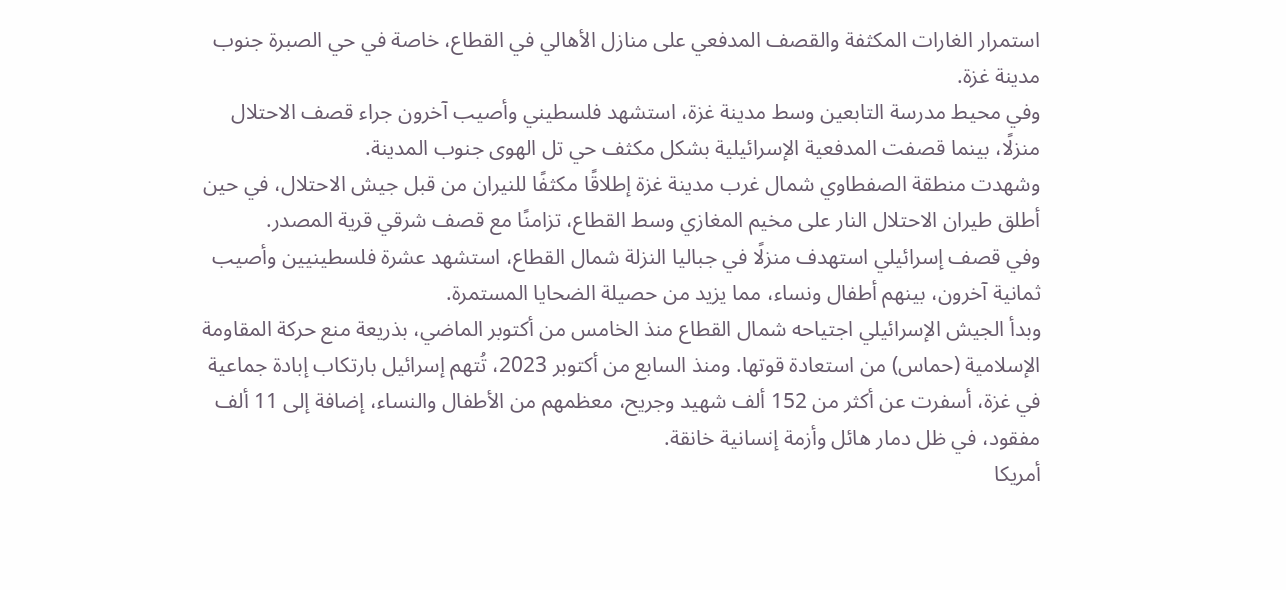استمرار الغارات المكثفة والقصف المدفعي على منازل الأهالي في القطاع، خاصة في حي الصبرة جنوب مدينة غزة.
وفي محيط مدرسة التابعين وسط مدينة غزة، استشهد فلسطيني وأصيب آخرون جراء قصف الاحتلال منزلًا، بينما قصفت المدفعية الإسرائيلية بشكل مكثف حي تل الهوى جنوب المدينة.
وشهدت منطقة الصفطاوي شمال غرب مدينة غزة إطلاقًا مكثفًا للنيران من قبل جيش الاحتلال، في حين أطلق طيران الاحتلال النار على مخيم المغازي وسط القطاع، تزامنًا مع قصف شرقي قرية المصدر.
وفي قصف إسرائيلي استهدف منزلًا في جباليا النزلة شمال القطاع، استشهد عشرة فلسطينيين وأصيب ثمانية آخرون، بينهم أطفال ونساء، مما يزيد من حصيلة الضحايا المستمرة.
وبدأ الجيش الإسرائيلي اجتياحه شمال القطاع منذ الخامس من أكتوبر الماضي، بذريعة منع حركة المقاومة الإسلامية (حماس) من استعادة قوتها. ومنذ السابع من أكتوبر 2023، تُتهم إسرائيل بارتكاب إبادة جماعية في غزة، أسفرت عن أكثر من 152 ألف شهيد وجريح، معظمهم من الأطفال والنساء، إضافة إلى 11 ألف مفقود، في ظل دمار هائل وأزمة إنسانية خانقة.
أمريكا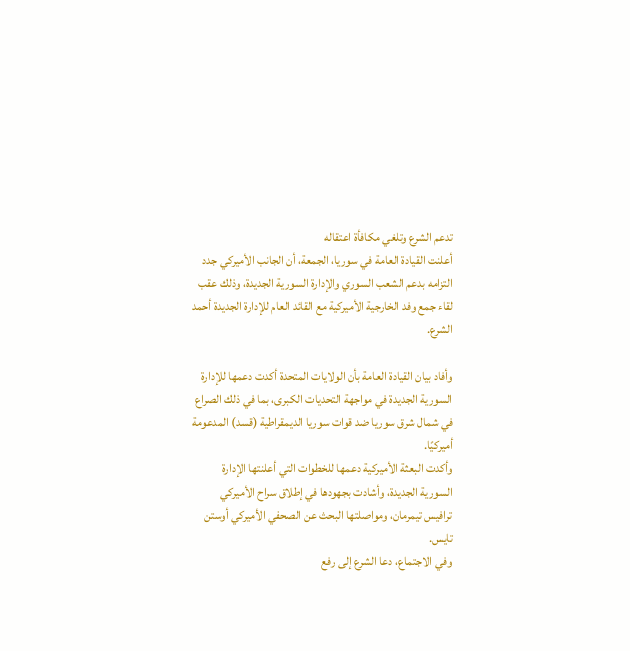تدعم الشرع وتلغي مكافأة اعتقاله
أعلنت القيادة العامة في سوريا، الجمعة، أن الجانب الأميركي جدد التزامه بدعم الشعب السوري والإدارة السورية الجديدة، وذلك عقب لقاء جمع وفد الخارجية الأميركية مع القائد العام للإدارة الجديدة أحمد الشرع.

وأفاد بيان القيادة العامة بأن الولايات المتحدة أكدت دعمها للإدارة السورية الجديدة في مواجهة التحديات الكبرى، بما في ذلك الصراع في شمال شرق سوريا ضد قوات سوريا الديمقراطية (قسد) المدعومة أميركيًا.
وأكدت البعثة الأميركية دعمها للخطوات التي أعلنتها الإدارة السورية الجديدة، وأشادت بجهودها في إطلاق سراح الأميركي ترافيس تيمرمان، ومواصلتها البحث عن الصحفي الأميركي أوستن تايس.
وفي الاجتماع، دعا الشرع إلى رفع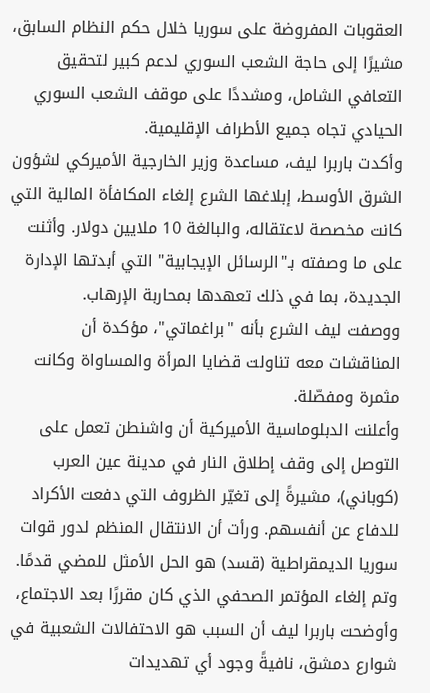العقوبات المفروضة على سوريا خلال حكم النظام السابق، مشيرًا إلى حاجة الشعب السوري لدعم كبير لتحقيق التعافي الشامل، ومشددًا على موقف الشعب السوري الحيادي تجاه جميع الأطراف الإقليمية.
وأكدت باربرا ليف، مساعدة وزير الخارجية الأميركي لشؤون الشرق الأوسط، إبلاغها الشرع إلغاء المكافأة المالية التي كانت مخصصة لاعتقاله، والبالغة 10 ملايين دولار. وأثنت على ما وصفته بـ"الرسائل الإيجابية" التي أبدتها الإدارة الجديدة، بما في ذلك تعهدها بمحاربة الإرهاب.
ووصفت ليف الشرع بأنه "براغماتي"، مؤكدة أن المناقشات معه تناولت قضايا المرأة والمساواة وكانت مثمرة ومفصّلة.
وأعلنت الدبلوماسية الأميركية أن واشنطن تعمل على التوصل إلى وقف إطلاق النار في مدينة عين العرب (كوباني)، مشيرةً إلى تغيّر الظروف التي دفعت الأكراد للدفاع عن أنفسهم. ورأت أن الانتقال المنظم لدور قوات سوريا الديمقراطية (قسد) هو الحل الأمثل للمضي قدمًا.
وتم إلغاء المؤتمر الصحفي الذي كان مقررًا بعد الاجتماع، وأوضحت باربرا ليف أن السبب هو الاحتفالات الشعبية في شوارع دمشق، نافيةً وجود أي تهديدات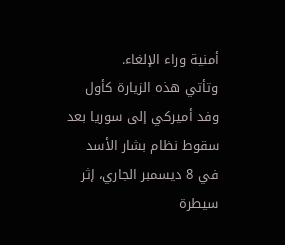أمنية وراء الإلغاء.
وتأتي هذه الزيارة كأول وفد أميركي إلى سوريا بعد سقوط نظام بشار الأسد في 8 ديسمبر الجاري، إثر سيطرة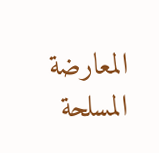المعارضة المسلحة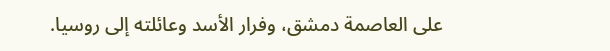على العاصمة دمشق، وفرار الأسد وعائلته إلى روسيا.